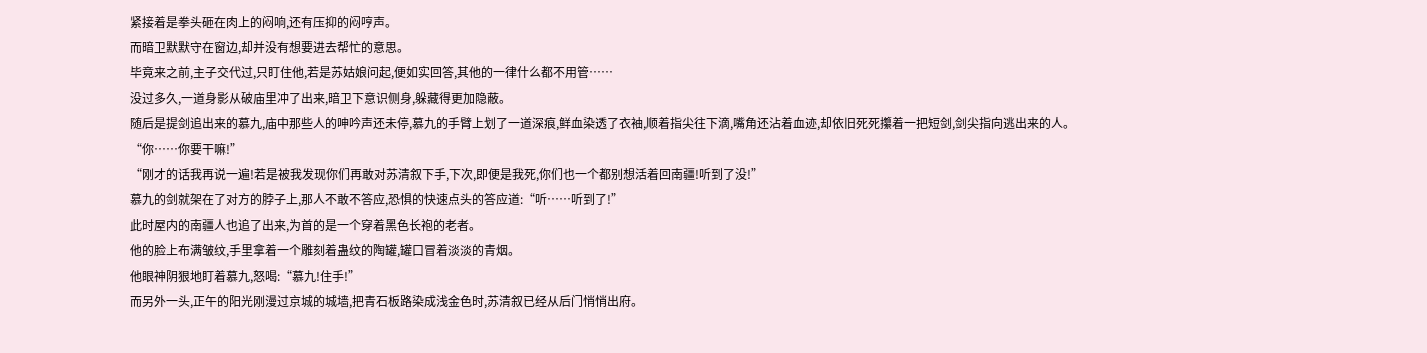紧接着是拳头砸在肉上的闷响,还有压抑的闷哼声。
而暗卫默默守在窗边,却并没有想要进去帮忙的意思。
毕竟来之前,主子交代过,只盯住他,若是苏姑娘问起,便如实回答,其他的一律什么都不用管……
没过多久,一道身影从破庙里冲了出来,暗卫下意识侧身,躲藏得更加隐蔽。
随后是提剑追出来的慕九,庙中那些人的呻吟声还未停,慕九的手臂上划了一道深痕,鲜血染透了衣袖,顺着指尖往下滴,嘴角还沾着血迹,却依旧死死攥着一把短剑,剑尖指向逃出来的人。
“你……你要干嘛!”
“刚才的话我再说一遍!若是被我发现你们再敢对苏清叙下手,下次,即便是我死,你们也一个都别想活着回南疆!听到了没!”
慕九的剑就架在了对方的脖子上,那人不敢不答应,恐惧的快速点头的答应道:“听……听到了!”
此时屋内的南疆人也追了出来,为首的是一个穿着黑色长袍的老者。
他的脸上布满皱纹,手里拿着一个雕刻着蛊纹的陶罐,罐口冒着淡淡的青烟。
他眼神阴狠地盯着慕九,怒喝:“慕九!住手!”
而另外一头,正午的阳光刚漫过京城的城墙,把青石板路染成浅金色时,苏清叙已经从后门悄悄出府。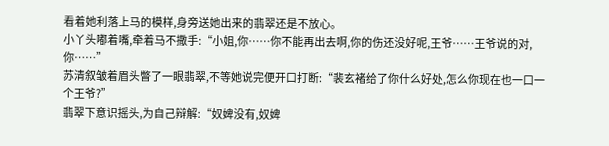看着她利落上马的模样,身旁送她出来的翡翠还是不放心。
小丫头嘟着嘴,牵着马不撒手:“小姐,你……你不能再出去啊,你的伤还没好呢,王爷……王爷说的对,你……”
苏清叙皱着眉头瞥了一眼翡翠,不等她说完便开口打断:“裴玄褚给了你什么好处,怎么你现在也一口一个王爷?”
翡翠下意识摇头,为自己辩解:“奴婢没有,奴婢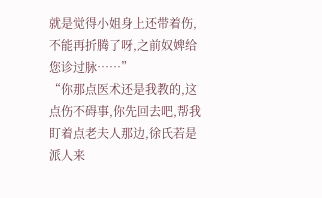就是觉得小姐身上还带着伤,不能再折腾了呀,之前奴婢给您诊过脉……”
“你那点医术还是我教的,这点伤不碍事,你先回去吧,帮我盯着点老夫人那边,徐氏若是派人来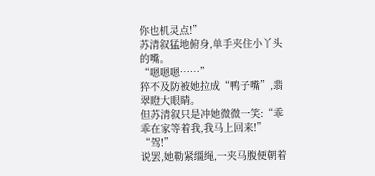你也机灵点!”
苏清叙猛地俯身,单手夹住小丫头的嘴。
“嗯嗯嗯……”
猝不及防被她拉成“鸭子嘴”,翡翠瞪大眼睛。
但苏清叙只是冲她微微一笑:“乖乖在家等着我,我马上回来!”
“驾!”
说罢,她勒紧缰绳,一夹马腹便朝着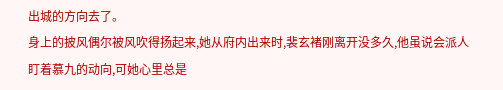出城的方向去了。
身上的披风偶尔被风吹得扬起来,她从府内出来时,裴玄褚刚离开没多久,他虽说会派人盯着慕九的动向,可她心里总是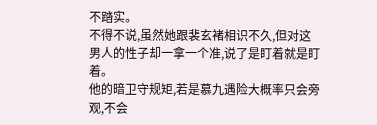不踏实。
不得不说,虽然她跟裴玄褚相识不久,但对这男人的性子却一拿一个准,说了是盯着就是盯着。
他的暗卫守规矩,若是慕九遇险大概率只会旁观,不会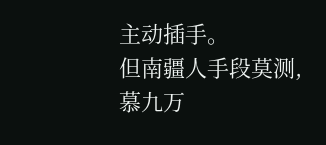主动插手。
但南疆人手段莫测,慕九万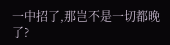一中招了,那岂不是一切都晚了?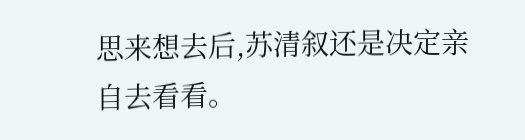思来想去后,苏清叙还是决定亲自去看看。